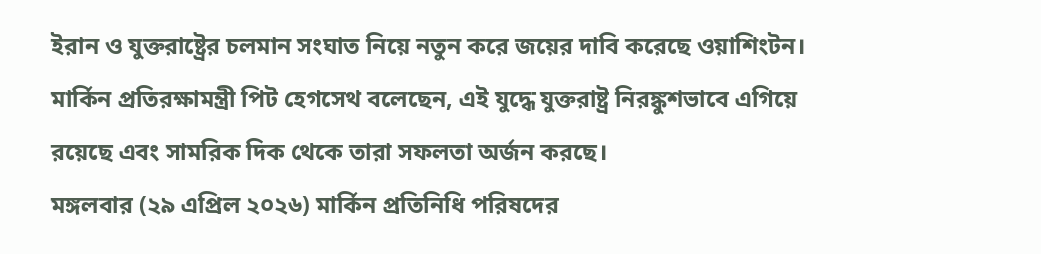ইরান ও যুক্তরাষ্ট্রের চলমান সংঘাত নিয়ে নতুন করে জয়ের দাবি করেছে ওয়াশিংটন। মার্কিন প্রতিরক্ষামন্ত্রী পিট হেগসেথ বলেছেন, এই যুদ্ধে যুক্তরাষ্ট্র নিরঙ্কুশভাবে এগিয়ে রয়েছে এবং সামরিক দিক থেকে তারা সফলতা অর্জন করছে।
মঙ্গলবার (২৯ এপ্রিল ২০২৬) মার্কিন প্রতিনিধি পরিষদের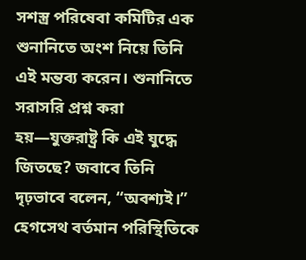সশস্ত্র পরিষেবা কমিটির এক শুনানিতে অংশ নিয়ে তিনি এই মন্তব্য করেন। শুনানিতে সরাসরি প্রশ্ন করা হয়—যুক্তরাষ্ট্র কি এই যুদ্ধে জিতছে? জবাবে তিনি দৃঢ়ভাবে বলেন, “অবশ্যই।”
হেগসেথ বর্তমান পরিস্থিতিকে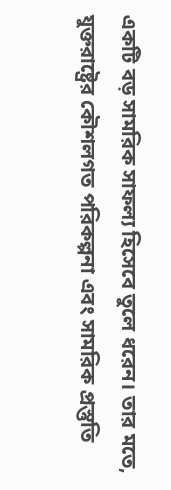একটি বড় সামরিক সাফল্য হিসেবে তুলে ধরেন। তার মতে, যুক্তরাষ্ট্রের কৌশলগত পরিকল্পনা এবং সামরিক প্রস্তুতি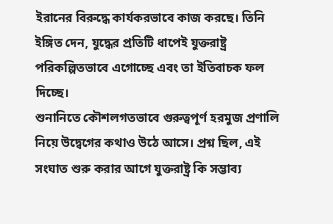ইরানের বিরুদ্ধে কার্যকরভাবে কাজ করছে। তিনি ইঙ্গিত দেন, যুদ্ধের প্রতিটি ধাপেই যুক্তরাষ্ট্র পরিকল্পিতভাবে এগোচ্ছে এবং তা ইতিবাচক ফল দিচ্ছে।
শুনানিতে কৌশলগতভাবে গুরুত্বপূর্ণ হরমুজ প্রণালি নিয়ে উদ্বেগের কথাও উঠে আসে। প্রশ্ন ছিল, এই সংঘাত শুরু করার আগে যুক্তরাষ্ট্র কি সম্ভাব্য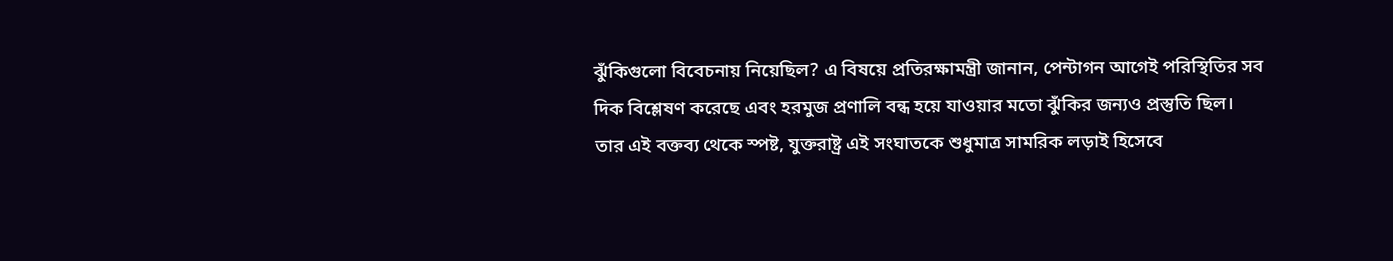ঝুঁকিগুলো বিবেচনায় নিয়েছিল? এ বিষয়ে প্রতিরক্ষামন্ত্রী জানান, পেন্টাগন আগেই পরিস্থিতির সব দিক বিশ্লেষণ করেছে এবং হরমুজ প্রণালি বন্ধ হয়ে যাওয়ার মতো ঝুঁকির জন্যও প্রস্তুতি ছিল।
তার এই বক্তব্য থেকে স্পষ্ট, যুক্তরাষ্ট্র এই সংঘাতকে শুধুমাত্র সামরিক লড়াই হিসেবে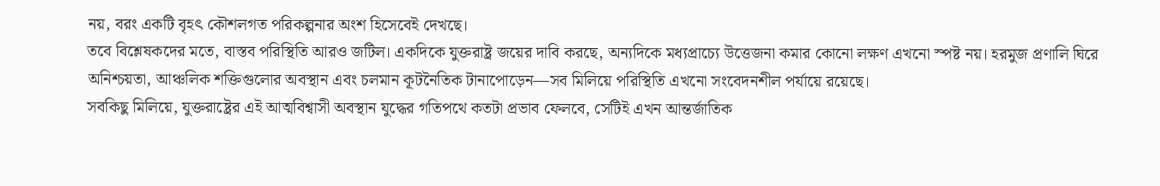নয়, বরং একটি বৃহৎ কৌশলগত পরিকল্পনার অংশ হিসেবেই দেখছে।
তবে বিশ্লেষকদের মতে, বাস্তব পরিস্থিতি আরও জটিল। একদিকে যুক্তরাষ্ট্র জয়ের দাবি করছে, অন্যদিকে মধ্যপ্রাচ্যে উত্তেজনা কমার কোনো লক্ষণ এখনো স্পষ্ট নয়। হরমুজ প্রণালি ঘিরে অনিশ্চয়তা, আঞ্চলিক শক্তিগুলোর অবস্থান এবং চলমান কূটনৈতিক টানাপোড়েন—সব মিলিয়ে পরিস্থিতি এখনো সংবেদনশীল পর্যায়ে রয়েছে।
সবকিছু মিলিয়ে, যুক্তরাষ্ট্রের এই আত্মবিশ্বাসী অবস্থান যুদ্ধের গতিপথে কতটা প্রভাব ফেলবে, সেটিই এখন আন্তর্জাতিক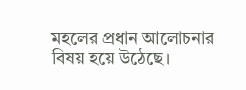মহলের প্রধান আলোচনার বিষয় হয়ে উঠেছে।